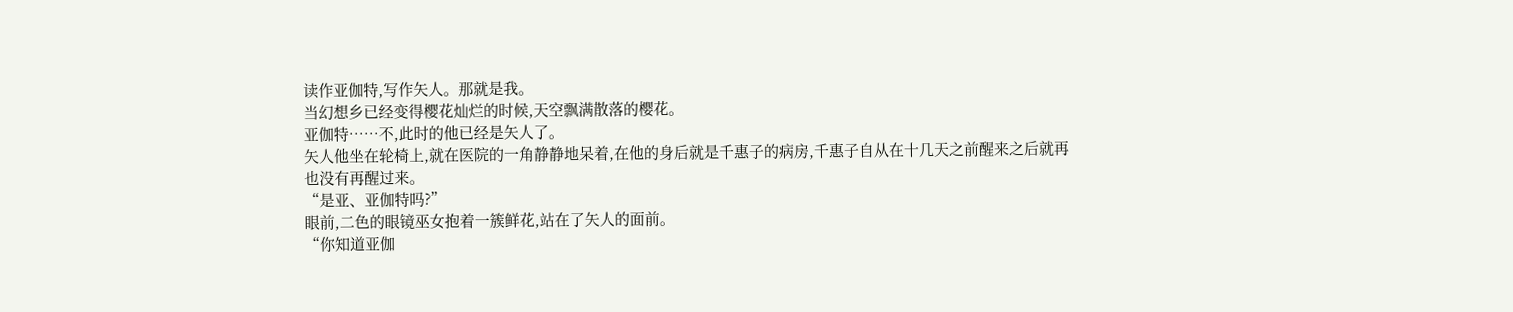读作亚伽特,写作矢人。那就是我。
当幻想乡已经变得樱花灿烂的时候,天空飘满散落的樱花。
亚伽特……不,此时的他已经是矢人了。
矢人他坐在轮椅上,就在医院的一角静静地呆着,在他的身后就是千惠子的病房,千惠子自从在十几天之前醒来之后就再也没有再醒过来。
“是亚、亚伽特吗?”
眼前,二色的眼镜巫女抱着一簇鲜花,站在了矢人的面前。
“你知道亚伽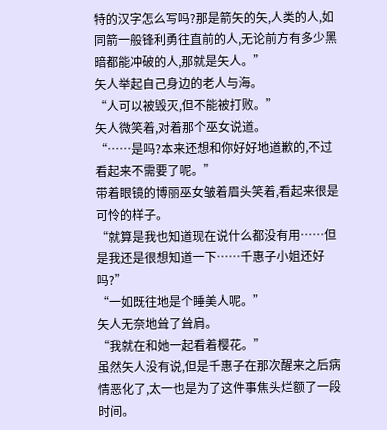特的汉字怎么写吗?那是箭矢的矢,人类的人,如同箭一般锋利勇往直前的人,无论前方有多少黑暗都能冲破的人,那就是矢人。”
矢人举起自己身边的老人与海。
“人可以被毁灭,但不能被打败。”
矢人微笑着,对着那个巫女说道。
“……是吗?本来还想和你好好地道歉的,不过看起来不需要了呢。”
带着眼镜的博丽巫女皱着眉头笑着,看起来很是可怜的样子。
“就算是我也知道现在说什么都没有用……但是我还是很想知道一下……千惠子小姐还好吗?”
“一如既往地是个睡美人呢。”
矢人无奈地耸了耸肩。
“我就在和她一起看着樱花。”
虽然矢人没有说,但是千惠子在那次醒来之后病情恶化了,太一也是为了这件事焦头烂额了一段时间。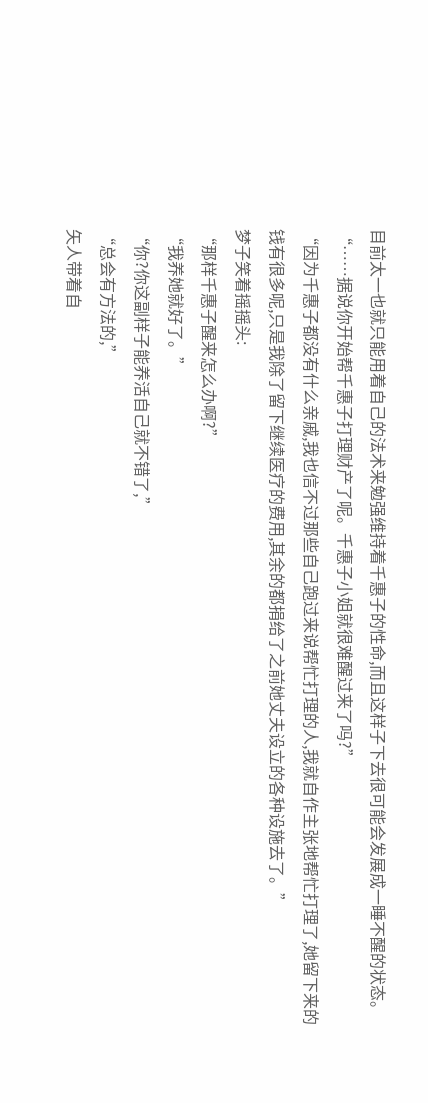目前太一也就只能用着自己的法术来勉强维持着千惠子的性命,而且这样子下去很可能会发展成一睡不醒的状态。
“……据说你开始帮千惠子打理财产了呢。千惠子小姐就很难醒过来了吗?”
“因为千惠子都没有什么亲戚,我也信不过那些自己跑过来说帮忙打理的人,我就自作主张地帮忙打理了,她留下来的钱有很多呢,只是我除了留下继续医疗的费用,其余的都捐给了之前她丈夫设立的各种设施去了。”
梦子笑着摇摇头:
“那样千惠子醒来怎么办啊?”
“我养她就好了。”
“你?你这副样子能养活自己就不错了,”
“总会有方法的,”
矢人带着自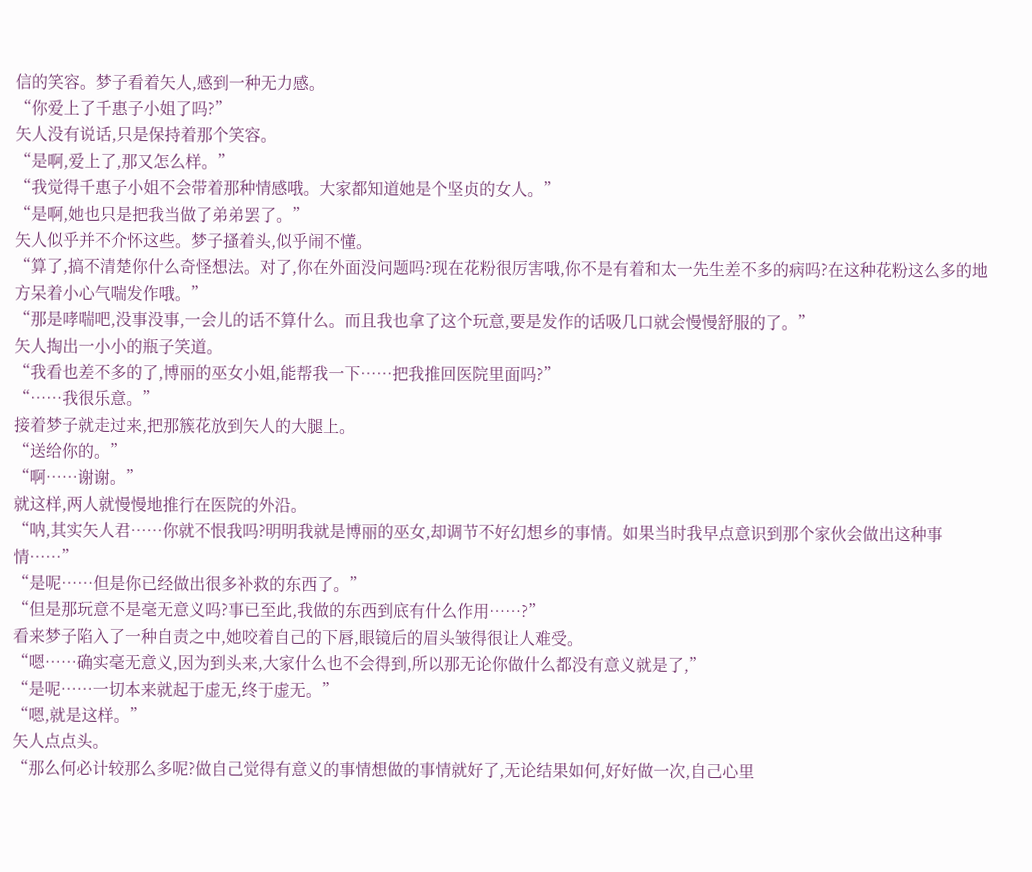信的笑容。梦子看着矢人,感到一种无力感。
“你爱上了千惠子小姐了吗?”
矢人没有说话,只是保持着那个笑容。
“是啊,爱上了,那又怎么样。”
“我觉得千惠子小姐不会带着那种情感哦。大家都知道她是个坚贞的女人。”
“是啊,她也只是把我当做了弟弟罢了。”
矢人似乎并不介怀这些。梦子搔着头,似乎闹不懂。
“算了,搞不清楚你什么奇怪想法。对了,你在外面没问题吗?现在花粉很厉害哦,你不是有着和太一先生差不多的病吗?在这种花粉这么多的地方呆着小心气喘发作哦。”
“那是哮喘吧,没事没事,一会儿的话不算什么。而且我也拿了这个玩意,要是发作的话吸几口就会慢慢舒服的了。”
矢人掏出一小小的瓶子笑道。
“我看也差不多的了,博丽的巫女小姐,能帮我一下……把我推回医院里面吗?”
“……我很乐意。”
接着梦子就走过来,把那簇花放到矢人的大腿上。
“送给你的。”
“啊……谢谢。”
就这样,两人就慢慢地推行在医院的外沿。
“呐,其实矢人君……你就不恨我吗?明明我就是博丽的巫女,却调节不好幻想乡的事情。如果当时我早点意识到那个家伙会做出这种事情……”
“是呢……但是你已经做出很多补救的东西了。”
“但是那玩意不是毫无意义吗?事已至此,我做的东西到底有什么作用……?”
看来梦子陷入了一种自责之中,她咬着自己的下唇,眼镜后的眉头皱得很让人难受。
“嗯……确实毫无意义,因为到头来,大家什么也不会得到,所以那无论你做什么都没有意义就是了,”
“是呢……一切本来就起于虚无,终于虚无。”
“嗯,就是这样。”
矢人点点头。
“那么何必计较那么多呢?做自己觉得有意义的事情想做的事情就好了,无论结果如何,好好做一次,自己心里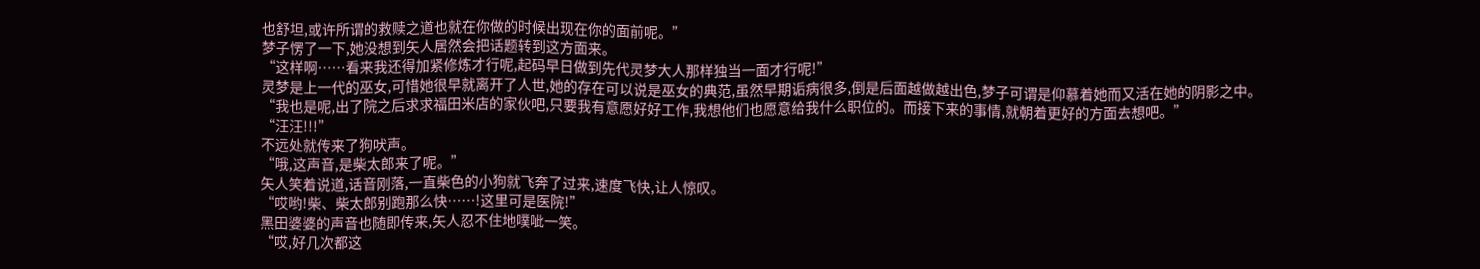也舒坦,或许所谓的救赎之道也就在你做的时候出现在你的面前呢。”
梦子愣了一下,她没想到矢人居然会把话题转到这方面来。
“这样啊……看来我还得加紧修炼才行呢,起码早日做到先代灵梦大人那样独当一面才行呢!”
灵梦是上一代的巫女,可惜她很早就离开了人世,她的存在可以说是巫女的典范,虽然早期诟病很多,倒是后面越做越出色,梦子可谓是仰慕着她而又活在她的阴影之中。
“我也是呢,出了院之后求求福田米店的家伙吧,只要我有意愿好好工作,我想他们也愿意给我什么职位的。而接下来的事情,就朝着更好的方面去想吧。”
“汪汪!!!”
不远处就传来了狗吠声。
“哦,这声音,是柴太郎来了呢。”
矢人笑着说道,话音刚落,一直柴色的小狗就飞奔了过来,速度飞快,让人惊叹。
“哎哟!柴、柴太郎别跑那么快……!这里可是医院!”
黑田婆婆的声音也随即传来,矢人忍不住地噗呲一笑。
“哎,好几次都这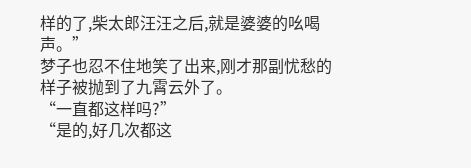样的了,柴太郎汪汪之后,就是婆婆的吆喝声。”
梦子也忍不住地笑了出来,刚才那副忧愁的样子被抛到了九霄云外了。
“一直都这样吗?”
“是的,好几次都这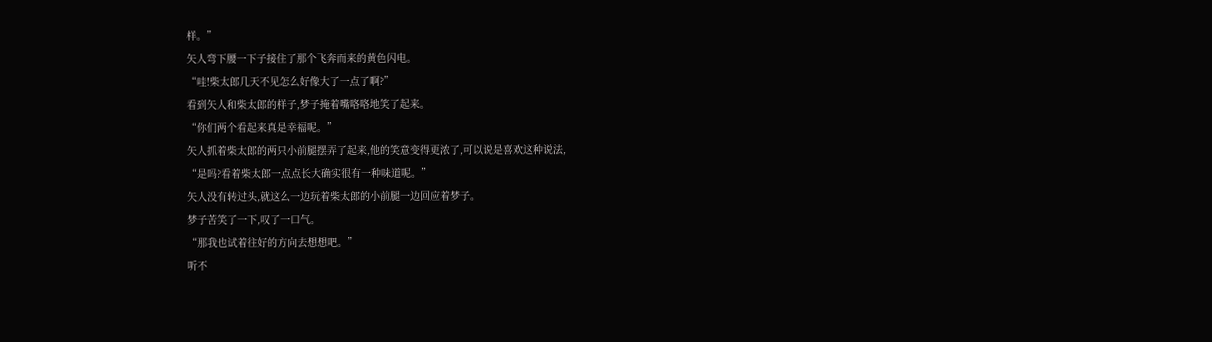样。”
矢人弯下腰一下子接住了那个飞奔而来的黄色闪电。
“哇!柴太郎几天不见怎么好像大了一点了啊?”
看到矢人和柴太郎的样子,梦子掩着嘴咯咯地笑了起来。
“你们两个看起来真是幸福呢。”
矢人抓着柴太郎的两只小前腿摆弄了起来,他的笑意变得更浓了,可以说是喜欢这种说法,
“是吗?看着柴太郎一点点长大确实很有一种味道呢。”
矢人没有转过头,就这么一边玩着柴太郎的小前腿一边回应着梦子。
梦子苦笑了一下,叹了一口气。
“那我也试着往好的方向去想想吧。”
听不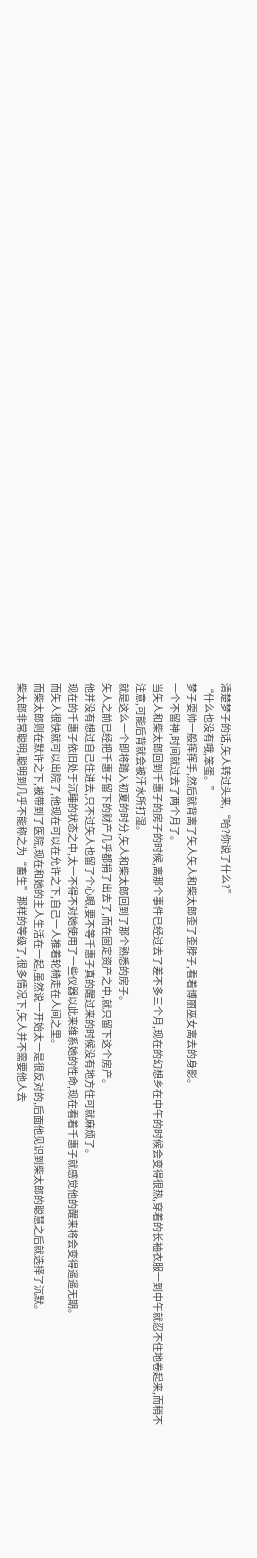清楚梦子的话,矢人转过头来,“哈?你说了什么?”
“什么也没有哦,笨蛋。”
梦子耍帅一般挥挥手,然后就背离了矢人矢人和柴太郎歪了歪脖子,看着博丽巫女离去的身影。
一个不留神,时间就过去了两个月了。
当矢人和柴太郎回到千惠子的房子的时候,离那个事件已经过去了差不多三个月,现在的幻想乡在中午的时候会变得很热,穿着的长袖衣服一到中午就忍不住地卷起来,而稍不注意,可能后背就会被汗水所打湿。
就是这么一个即将踏入初夏的时分,矢人和柴太郎回到了那个熟悉的房子。
矢人之前已经把千惠子留下的财产几乎都捐了出去了,而在固定资产之中,就只留下这个房产。
他并没有想过自己住进去,只不过矢人也留了个心眼,要不等千惠子真的醒过来的时候没有地方住可就麻烦了。
现在的千惠子依旧处于沉睡的状态之中,太一不得不对她使用了一些仪器以此来维系她的性命,现在看着千惠子就感觉他的醒来将会变得遥遥无期。
而矢人很快就可以出院了,他现在可以在允许之下,自己一人推着轮椅走在人间之里。
而柴太郎则在默许之下,被带到了医院,现在和她的主人生活在一起,虽然说一开始太一是很反对的,后面他见识到柴太郎的聪慧之后就选择了沉默。
柴太郎非常聪明,聪明到几乎不能称之为“畜生”那样的等级了,很多情况下,矢人并不需要他人去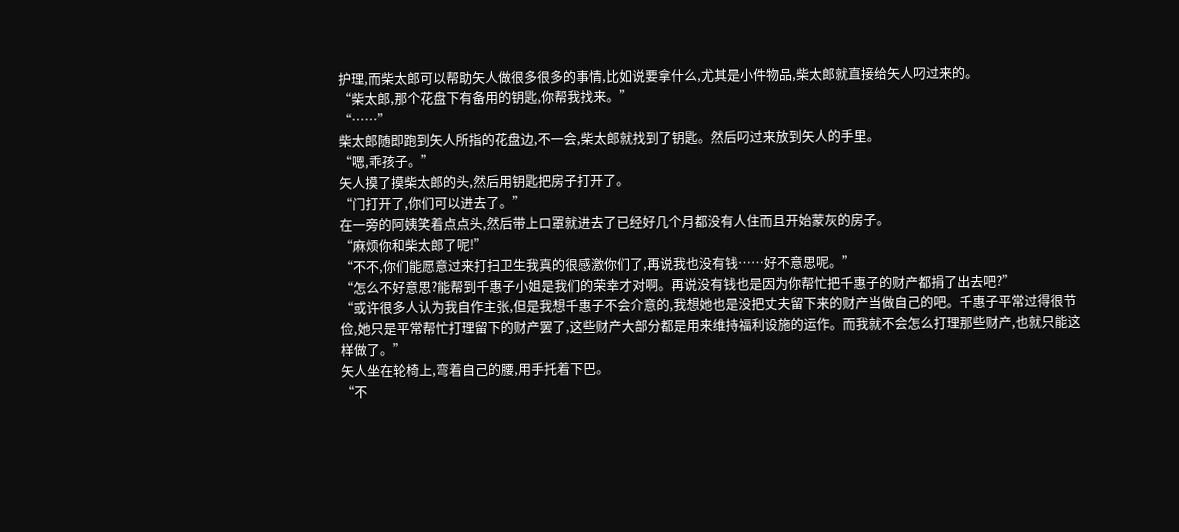护理,而柴太郎可以帮助矢人做很多很多的事情,比如说要拿什么,尤其是小件物品,柴太郎就直接给矢人叼过来的。
“柴太郎,那个花盘下有备用的钥匙,你帮我找来。”
“……”
柴太郎随即跑到矢人所指的花盘边,不一会,柴太郎就找到了钥匙。然后叼过来放到矢人的手里。
“嗯,乖孩子。”
矢人摸了摸柴太郎的头,然后用钥匙把房子打开了。
“门打开了,你们可以进去了。”
在一旁的阿姨笑着点点头,然后带上口罩就进去了已经好几个月都没有人住而且开始蒙灰的房子。
“麻烦你和柴太郎了呢!”
“不不,你们能愿意过来打扫卫生我真的很感激你们了,再说我也没有钱……好不意思呢。”
“怎么不好意思?能帮到千惠子小姐是我们的荣幸才对啊。再说没有钱也是因为你帮忙把千惠子的财产都捐了出去吧?”
“或许很多人认为我自作主张,但是我想千惠子不会介意的,我想她也是没把丈夫留下来的财产当做自己的吧。千惠子平常过得很节俭,她只是平常帮忙打理留下的财产罢了,这些财产大部分都是用来维持福利设施的运作。而我就不会怎么打理那些财产,也就只能这样做了。”
矢人坐在轮椅上,弯着自己的腰,用手托着下巴。
“不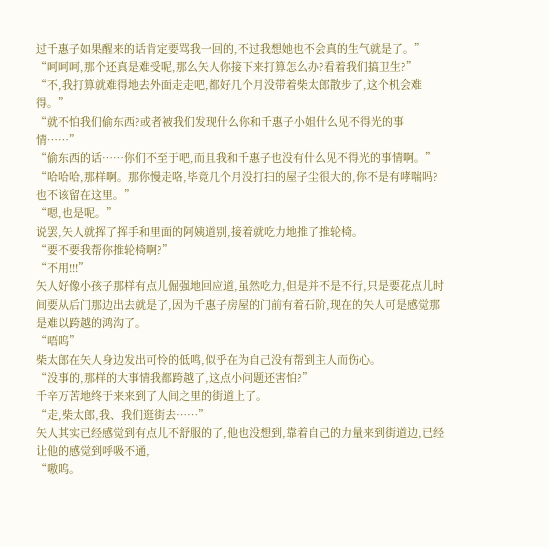过千惠子如果醒来的话肯定要骂我一回的,不过我想她也不会真的生气就是了。”
“呵呵呵,那个还真是难受呢,那么矢人你接下来打算怎么办?看着我们搞卫生?”
“不,我打算就难得地去外面走走吧,都好几个月没带着柴太郎散步了,这个机会难得。”
“就不怕我们偷东西?或者被我们发现什么你和千惠子小姐什么见不得光的事情……”
“偷东西的话……你们不至于吧,而且我和千惠子也没有什么见不得光的事情啊。”
“哈哈哈,那样啊。那你慢走咯,毕竟几个月没打扫的屋子尘很大的,你不是有哮喘吗?也不该留在这里。”
“嗯,也是呢。”
说罢,矢人就挥了挥手和里面的阿姨道别,接着就吃力地推了推轮椅。
“要不要我帮你推轮椅啊?”
“不用!!!”
矢人好像小孩子那样有点儿倔强地回应道,虽然吃力,但是并不是不行,只是要花点儿时间要从后门那边出去就是了,因为千惠子房屋的门前有着石阶,现在的矢人可是感觉那是难以跨越的鸿沟了。
“唔呜”
柴太郎在矢人身边发出可怜的低鸣,似乎在为自己没有帮到主人而伤心。
“没事的,那样的大事情我都跨越了,这点小问题还害怕?”
千辛万苦地终于来来到了人间之里的街道上了。
“走,柴太郎,我、我们逛街去……”
矢人其实已经感觉到有点儿不舒服的了,他也没想到,靠着自己的力量来到街道边,已经让他的感觉到呼吸不通,
“嗷呜。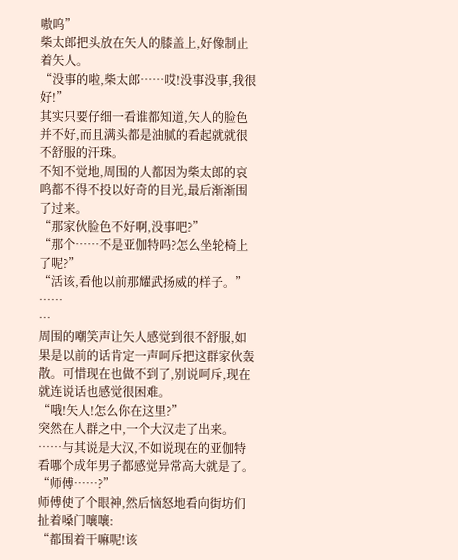嗷呜”
柴太郎把头放在矢人的膝盖上,好像制止着矢人。
“没事的啦,柴太郎……哎!没事没事,我很好!”
其实只要仔细一看谁都知道,矢人的脸色并不好,而且满头都是油腻的看起就就很不舒服的汗珠。
不知不觉地,周围的人都因为柴太郎的哀鸣都不得不投以好奇的目光,最后渐渐围了过来。
“那家伙脸色不好啊,没事吧?”
“那个……不是亚伽特吗?怎么坐轮椅上了呢?”
“活该,看他以前那耀武扬威的样子。”
……
…
周围的嘲笑声让矢人感觉到很不舒服,如果是以前的话肯定一声呵斥把这群家伙轰散。可惜现在也做不到了,别说呵斥,现在就连说话也感觉很困难。
“哦!矢人!怎么你在这里?”
突然在人群之中,一个大汉走了出来。
……与其说是大汉,不如说现在的亚伽特看哪个成年男子都感觉异常高大就是了。
“师傅……?”
师傅使了个眼神,然后恼怒地看向街坊们扯着嗓门嚷嚷:
“都围着干嘛呢!该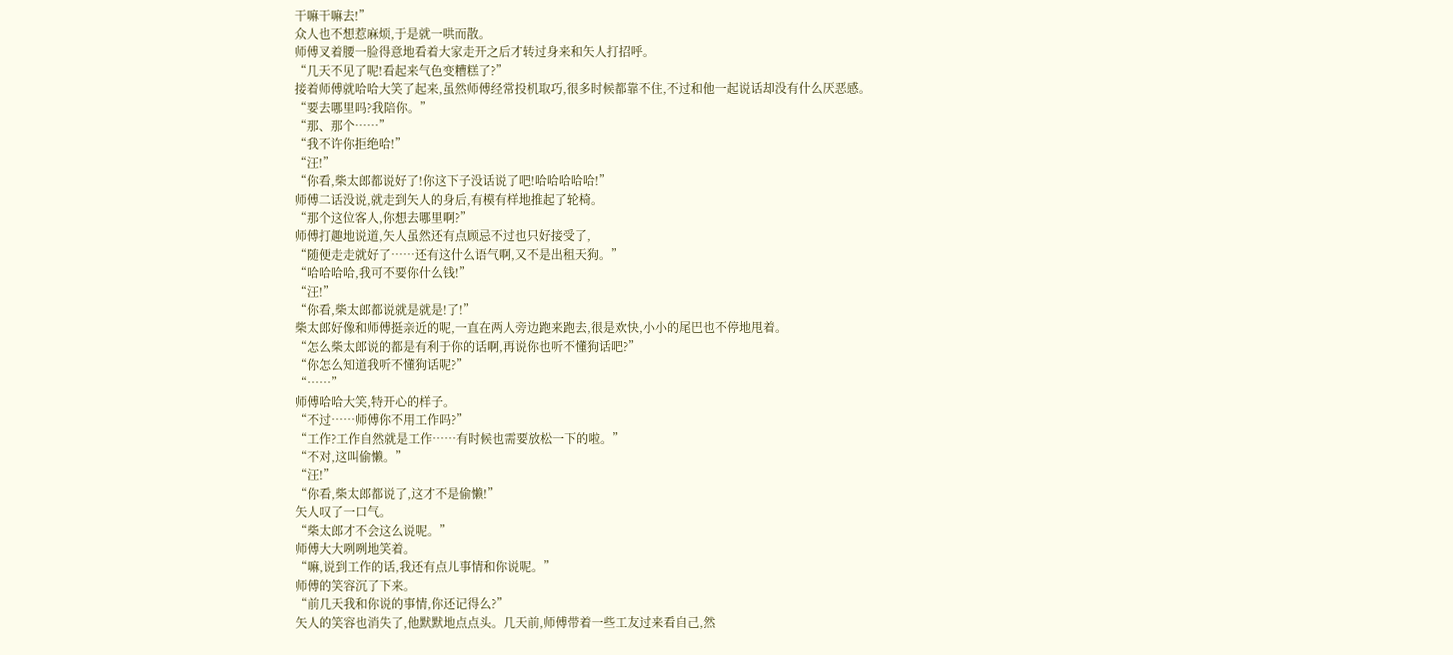干嘛干嘛去!”
众人也不想惹麻烦,于是就一哄而散。
师傅叉着腰一脸得意地看着大家走开之后才转过身来和矢人打招呼。
“几天不见了呢!看起来气色变糟糕了?”
接着师傅就哈哈大笑了起来,虽然师傅经常投机取巧,很多时候都靠不住,不过和他一起说话却没有什么厌恶感。
“要去哪里吗?我陪你。”
“那、那个……”
“我不许你拒绝哈!”
“汪!”
“你看,柴太郎都说好了!你这下子没话说了吧!哈哈哈哈哈!”
师傅二话没说,就走到矢人的身后,有模有样地推起了轮椅。
“那个这位客人,你想去哪里啊?”
师傅打趣地说道,矢人虽然还有点顾忌不过也只好接受了,
“随便走走就好了……还有这什么语气啊,又不是出租天狗。”
“哈哈哈哈,我可不要你什么钱!”
“汪!”
“你看,柴太郎都说就是就是!了!”
柴太郎好像和师傅挺亲近的呢,一直在两人旁边跑来跑去,很是欢快,小小的尾巴也不停地甩着。
“怎么柴太郎说的都是有利于你的话啊,再说你也听不懂狗话吧?”
“你怎么知道我听不懂狗话呢?”
“……”
师傅哈哈大笑,特开心的样子。
“不过……师傅你不用工作吗?”
“工作?工作自然就是工作……有时候也需要放松一下的啦。”
“不对,这叫偷懒。”
“汪!”
“你看,柴太郎都说了,这才不是偷懒!”
矢人叹了一口气。
“柴太郎才不会这么说呢。”
师傅大大咧咧地笑着。
“嘛,说到工作的话,我还有点儿事情和你说呢。”
师傅的笑容沉了下来。
“前几天我和你说的事情,你还记得么?”
矢人的笑容也消失了,他默默地点点头。几天前,师傅带着一些工友过来看自己,然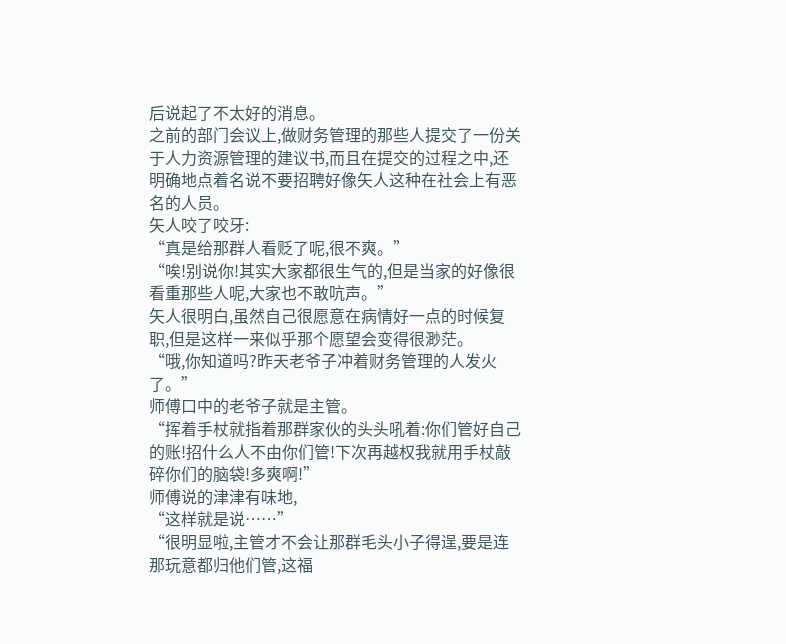后说起了不太好的消息。
之前的部门会议上,做财务管理的那些人提交了一份关于人力资源管理的建议书,而且在提交的过程之中,还明确地点着名说不要招聘好像矢人这种在社会上有恶名的人员。
矢人咬了咬牙:
“真是给那群人看贬了呢,很不爽。”
“唉!别说你!其实大家都很生气的,但是当家的好像很看重那些人呢,大家也不敢吭声。”
矢人很明白,虽然自己很愿意在病情好一点的时候复职,但是这样一来似乎那个愿望会变得很渺茫。
“哦,你知道吗?昨天老爷子冲着财务管理的人发火了。”
师傅口中的老爷子就是主管。
“挥着手杖就指着那群家伙的头头吼着:你们管好自己的账!招什么人不由你们管!下次再越权我就用手杖敲碎你们的脑袋!多爽啊!”
师傅说的津津有味地,
“这样就是说……”
“很明显啦,主管才不会让那群毛头小子得逞,要是连那玩意都归他们管,这福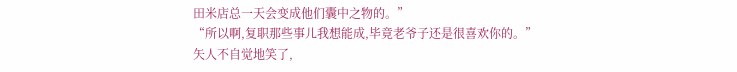田米店总一天会变成他们囊中之物的。”
“所以啊,复职那些事儿我想能成,毕竟老爷子还是很喜欢你的。”
矢人不自觉地笑了,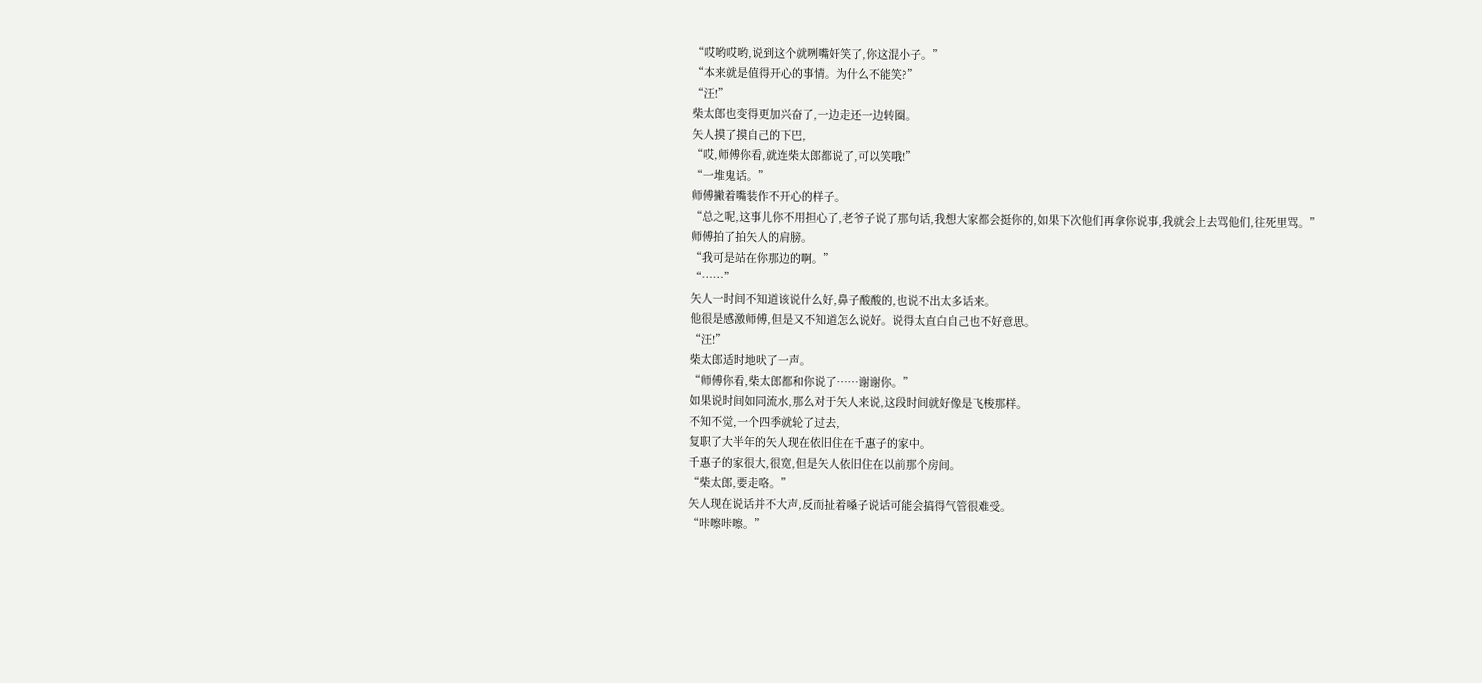“哎哟哎哟,说到这个就咧嘴奸笑了,你这混小子。”
“本来就是值得开心的事情。为什么不能笑?”
“汪!”
柴太郎也变得更加兴奋了,一边走还一边转圈。
矢人摸了摸自己的下巴,
“哎,师傅你看,就连柴太郎都说了,可以笑哦!”
“一堆鬼话。”
师傅撇着嘴装作不开心的样子。
“总之呢,这事儿你不用担心了,老爷子说了那句话,我想大家都会挺你的,如果下次他们再拿你说事,我就会上去骂他们,往死里骂。”
师傅拍了拍矢人的肩膀。
“我可是站在你那边的啊。”
“……”
矢人一时间不知道该说什么好,鼻子酸酸的,也说不出太多话来。
他很是感激师傅,但是又不知道怎么说好。说得太直白自己也不好意思。
“汪!”
柴太郎适时地吠了一声。
“师傅你看,柴太郎都和你说了……谢谢你。”
如果说时间如同流水,那么对于矢人来说,这段时间就好像是飞梭那样。
不知不觉,一个四季就轮了过去,
复职了大半年的矢人现在依旧住在千惠子的家中。
千惠子的家很大,很宽,但是矢人依旧住在以前那个房间。
“柴太郎,要走咯。”
矢人现在说话并不大声,反而扯着嗓子说话可能会搞得气管很难受。
“咔嚓咔嚓。”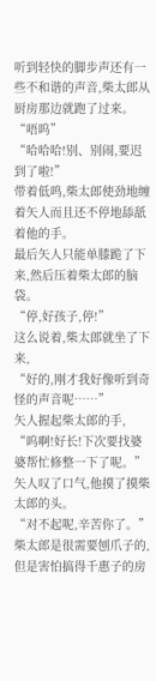听到轻快的脚步声还有一些不和谐的声音,柴太郎从厨房那边就跑了过来。
“唔呜”
“哈哈哈!别、别闹,要迟到了啦!”
带着低鸣,柴太郎使劲地缠着矢人而且还不停地舔舐着他的手。
最后矢人只能单膝跪了下来,然后压着柴太郎的脑袋。
“停,好孩子,停!”
这么说着,柴太郎就坐了下来,
“好的,刚才我好像听到奇怪的声音呢……”
矢人握起柴太郎的手,
“呜啊!好长!下次要找婆婆帮忙修整一下了呢。”
矢人叹了口气,他摸了摸柴太郎的头。
“对不起呢,辛苦你了。”
柴太郎是很需要刨爪子的,但是害怕搞得千惠子的房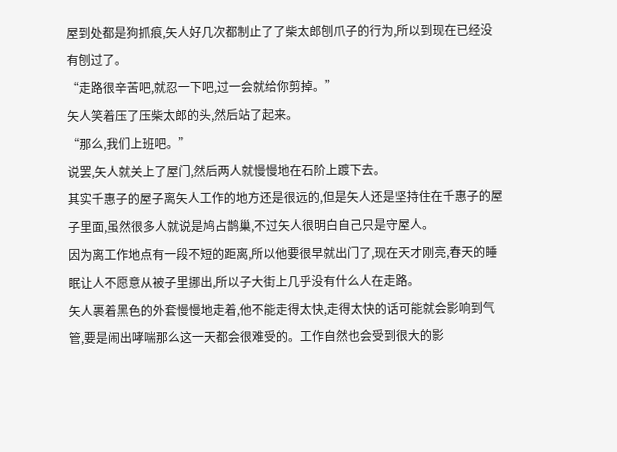屋到处都是狗抓痕,矢人好几次都制止了了柴太郎刨爪子的行为,所以到现在已经没有刨过了。
“走路很辛苦吧,就忍一下吧,过一会就给你剪掉。”
矢人笑着压了压柴太郎的头,然后站了起来。
“那么,我们上班吧。”
说罢,矢人就关上了屋门,然后两人就慢慢地在石阶上踱下去。
其实千惠子的屋子离矢人工作的地方还是很远的,但是矢人还是坚持住在千惠子的屋子里面,虽然很多人就说是鸠占鹊巢,不过矢人很明白自己只是守屋人。
因为离工作地点有一段不短的距离,所以他要很早就出门了,现在天才刚亮,春天的睡眠让人不愿意从被子里挪出,所以子大街上几乎没有什么人在走路。
矢人裹着黑色的外套慢慢地走着,他不能走得太快,走得太快的话可能就会影响到气管,要是闹出哮喘那么这一天都会很难受的。工作自然也会受到很大的影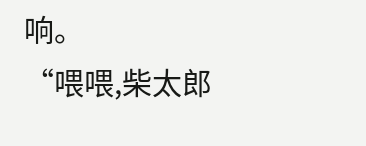响。
“喂喂,柴太郎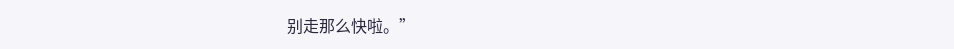别走那么快啦。”